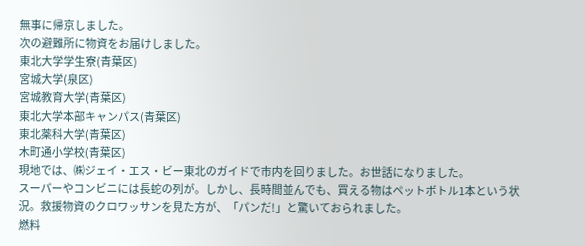無事に帰京しました。
次の避難所に物資をお届けしました。
東北大学学生寮(青葉区)
宮城大学(泉区)
宮城教育大学(青葉区)
東北大学本部キャンパス(青葉区)
東北薬科大学(青葉区)
木町通小学校(青葉区)
現地では、㈱ジェイ・エス・ビー東北のガイドで市内を回りました。お世話になりました。
スーパーやコンビニには長蛇の列が。しかし、長時間並んでも、買える物はペットボトル1本という状況。救援物資のクロワッサンを見た方が、「パンだ!」と驚いておられました。
燃料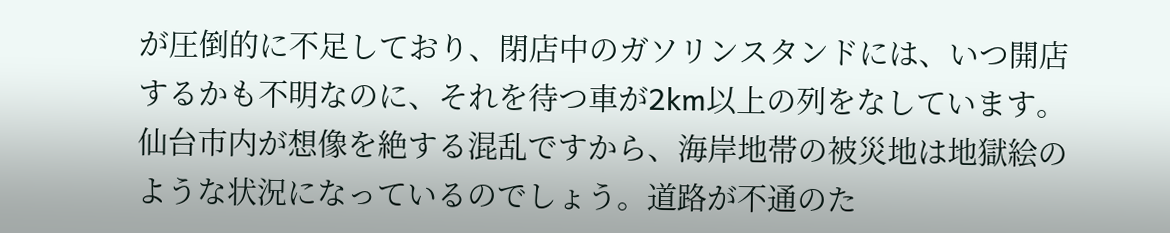が圧倒的に不足しており、閉店中のガソリンスタンドには、いつ開店するかも不明なのに、それを待つ車が2km以上の列をなしています。
仙台市内が想像を絶する混乱ですから、海岸地帯の被災地は地獄絵のような状況になっているのでしょう。道路が不通のた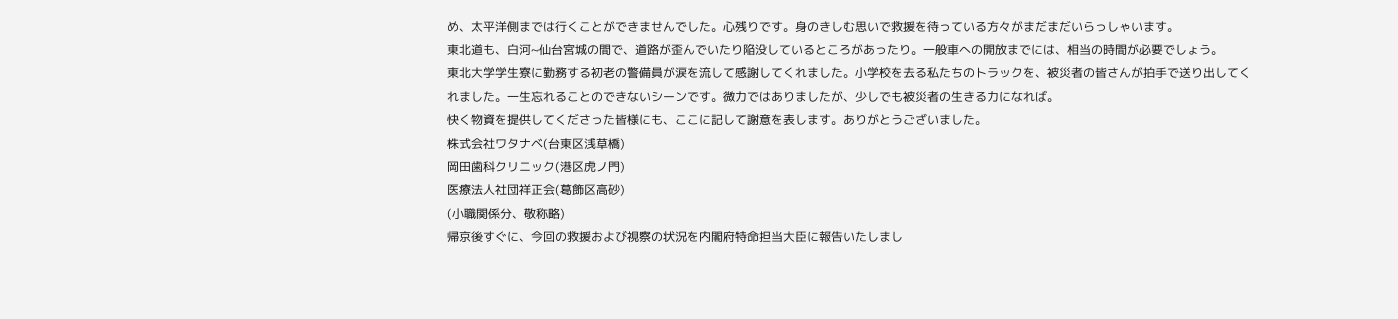め、太平洋側までは行くことができませんでした。心残りです。身のきしむ思いで救援を待っている方々がまだまだいらっしゃいます。
東北道も、白河~仙台宮城の間で、道路が歪んでいたり陥没しているところがあったり。一般車への開放までには、相当の時間が必要でしょう。
東北大学学生寮に勤務する初老の警備員が涙を流して感謝してくれました。小学校を去る私たちのトラックを、被災者の皆さんが拍手で送り出してくれました。一生忘れることのできないシーンです。微力ではありましたが、少しでも被災者の生きる力になれば。
快く物資を提供してくださった皆様にも、ここに記して謝意を表します。ありがとうございました。
株式会社ワタナベ(台東区浅草橋)
岡田歯科クリニック(港区虎ノ門)
医療法人社団祥正会(葛飾区高砂)
(小職関係分、敬称略)
帰京後すぐに、今回の救援および視察の状況を内閣府特命担当大臣に報告いたしまし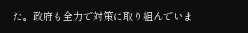た。政府も全力で対策に取り組んでいま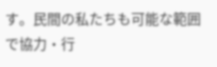す。民間の私たちも可能な範囲で協力・行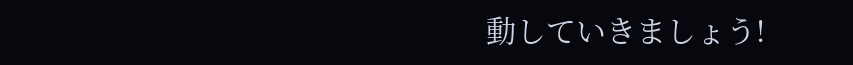動していきましょう!